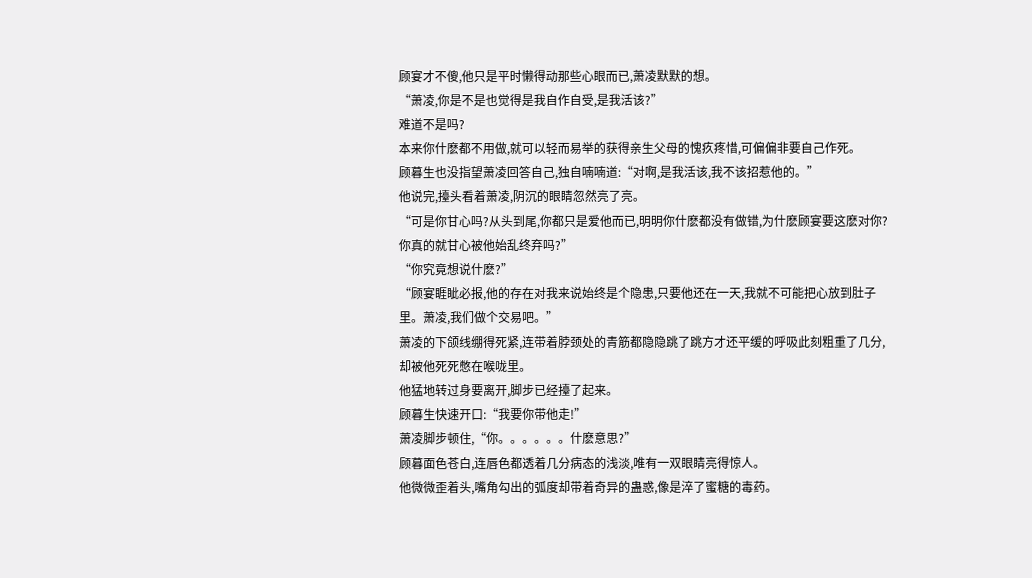顾宴才不傻,他只是平时懒得动那些心眼而已,萧凌默默的想。
“萧凌,你是不是也觉得是我自作自受,是我活该?”
难道不是吗?
本来你什麽都不用做,就可以轻而易举的获得亲生父母的愧疚疼惜,可偏偏非要自己作死。
顾暮生也没指望萧凌回答自己,独自喃喃道:“对啊,是我活该,我不该招惹他的。”
他说完,擡头看着萧凌,阴沉的眼睛忽然亮了亮。
“可是你甘心吗?从头到尾,你都只是爱他而已,明明你什麽都没有做错,为什麽顾宴要这麽对你?你真的就甘心被他始乱终弃吗?”
“你究竟想说什麽?”
“顾宴睚眦必报,他的存在对我来说始终是个隐患,只要他还在一天,我就不可能把心放到肚子里。萧凌,我们做个交易吧。”
萧凌的下颌线绷得死紧,连带着脖颈处的青筋都隐隐跳了跳方才还平缓的呼吸此刻粗重了几分,却被他死死憋在喉咙里。
他猛地转过身要离开,脚步已经擡了起来。
顾暮生快速开口:“我要你带他走!”
萧凌脚步顿住,“你。。。。。。什麽意思?”
顾暮面色苍白,连唇色都透着几分病态的浅淡,唯有一双眼睛亮得惊人。
他微微歪着头,嘴角勾出的弧度却带着奇异的蛊惑,像是淬了蜜糖的毒药。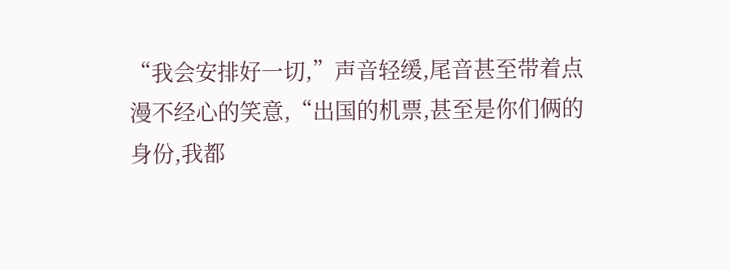“我会安排好一切,”声音轻缓,尾音甚至带着点漫不经心的笑意,“出国的机票,甚至是你们俩的身份,我都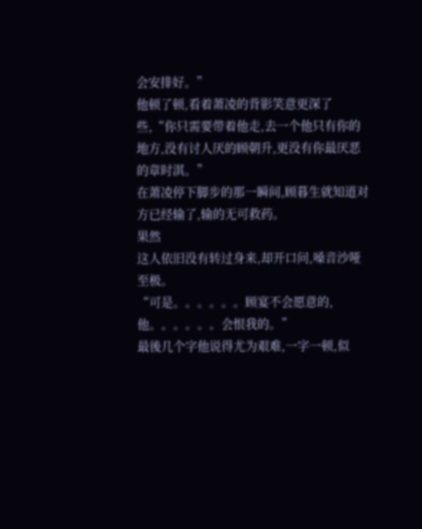会安排好。”
他顿了顿,看着萧凌的背影笑意更深了些,“你只需要带着他走,去一个他只有你的地方,没有讨人厌的顾朝升,更没有你最厌恶的章时淇。”
在萧凌停下脚步的那一瞬间,顾暮生就知道对方已经输了,输的无可救药。
果然
这人依旧没有转过身来,却开口问,嗓音沙哑至极。
“可是。。。。。。顾宴不会愿意的,他。。。。。。会恨我的。”
最後几个字他说得尤为艰难,一字一顿,似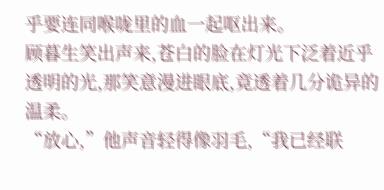乎要连同喉咙里的血一起呕出来。
顾暮生笑出声来,苍白的脸在灯光下泛着近乎透明的光,那笑意漫进眼底,竟透着几分诡异的温柔。
“放心,”他声音轻得像羽毛,“我已经联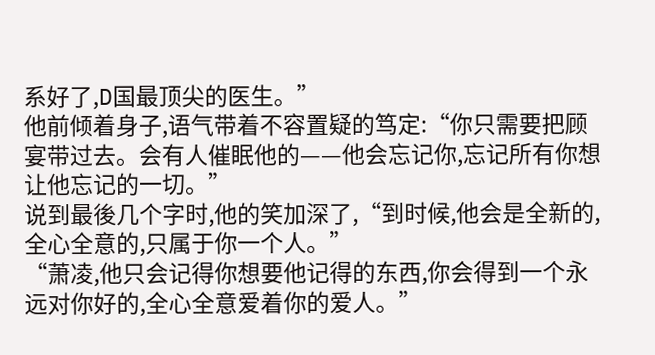系好了,D国最顶尖的医生。”
他前倾着身子,语气带着不容置疑的笃定:“你只需要把顾宴带过去。会有人催眠他的——他会忘记你,忘记所有你想让他忘记的一切。”
说到最後几个字时,他的笑加深了,“到时候,他会是全新的,全心全意的,只属于你一个人。”
“萧凌,他只会记得你想要他记得的东西,你会得到一个永远对你好的,全心全意爱着你的爱人。”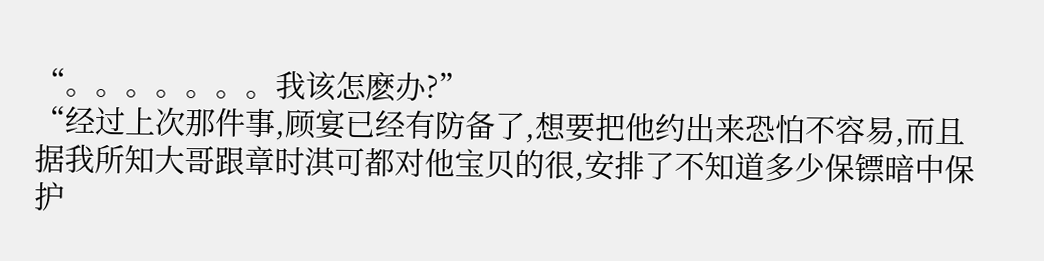“。。。。。。。我该怎麽办?”
“经过上次那件事,顾宴已经有防备了,想要把他约出来恐怕不容易,而且据我所知大哥跟章时淇可都对他宝贝的很,安排了不知道多少保镖暗中保护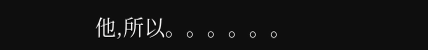他,所以。。。。。。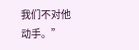我们不对他动手。”